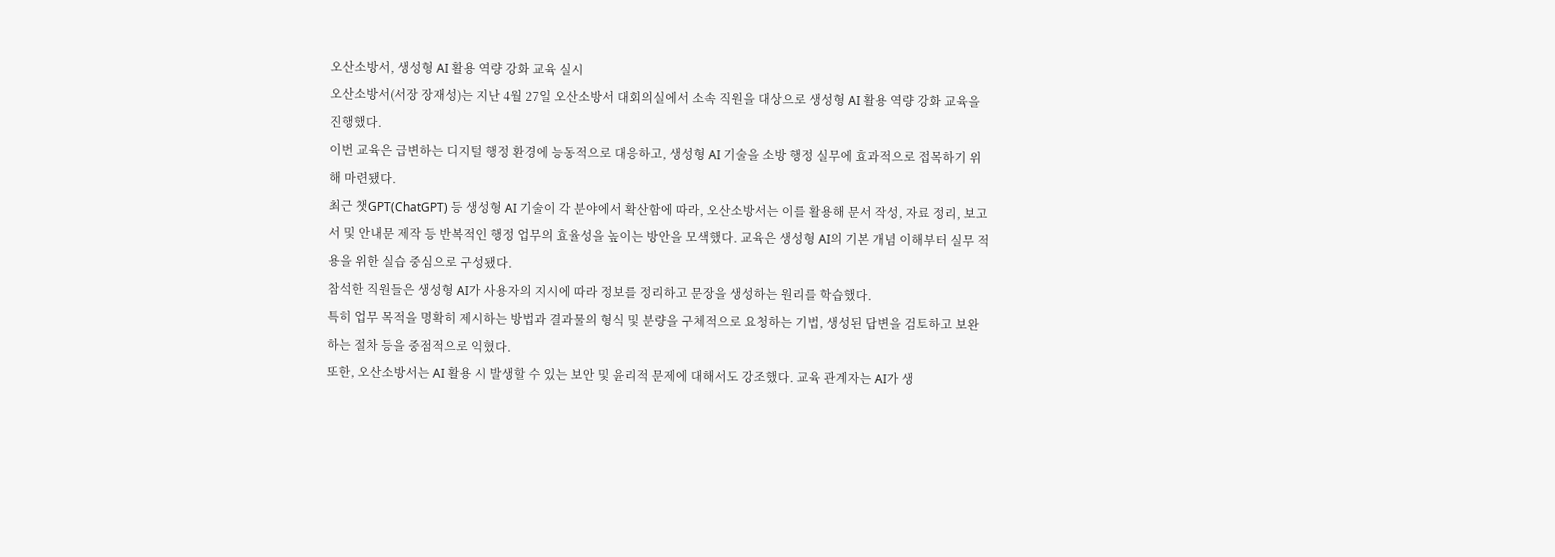오산소방서, 생성형 AI 활용 역량 강화 교육 실시
오산소방서(서장 장재성)는 지난 4월 27일 오산소방서 대회의실에서 소속 직원을 대상으로 생성형 AI 활용 역량 강화 교육을 진행했다.
이번 교육은 급변하는 디지털 행정 환경에 능동적으로 대응하고, 생성형 AI 기술을 소방 행정 실무에 효과적으로 접목하기 위해 마련됐다.
최근 챗GPT(ChatGPT) 등 생성형 AI 기술이 각 분야에서 확산함에 따라, 오산소방서는 이를 활용해 문서 작성, 자료 정리, 보고서 및 안내문 제작 등 반복적인 행정 업무의 효율성을 높이는 방안을 모색했다. 교육은 생성형 AI의 기본 개념 이해부터 실무 적용을 위한 실습 중심으로 구성됐다.
참석한 직원들은 생성형 AI가 사용자의 지시에 따라 정보를 정리하고 문장을 생성하는 원리를 학습했다.
특히 업무 목적을 명확히 제시하는 방법과 결과물의 형식 및 분량을 구체적으로 요청하는 기법, 생성된 답변을 검토하고 보완하는 절차 등을 중점적으로 익혔다.
또한, 오산소방서는 AI 활용 시 발생할 수 있는 보안 및 윤리적 문제에 대해서도 강조했다. 교육 관계자는 AI가 생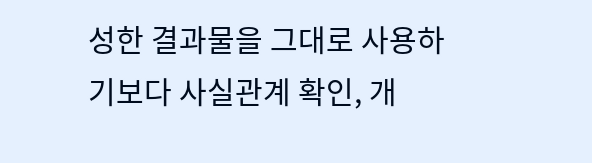성한 결과물을 그대로 사용하기보다 사실관계 확인, 개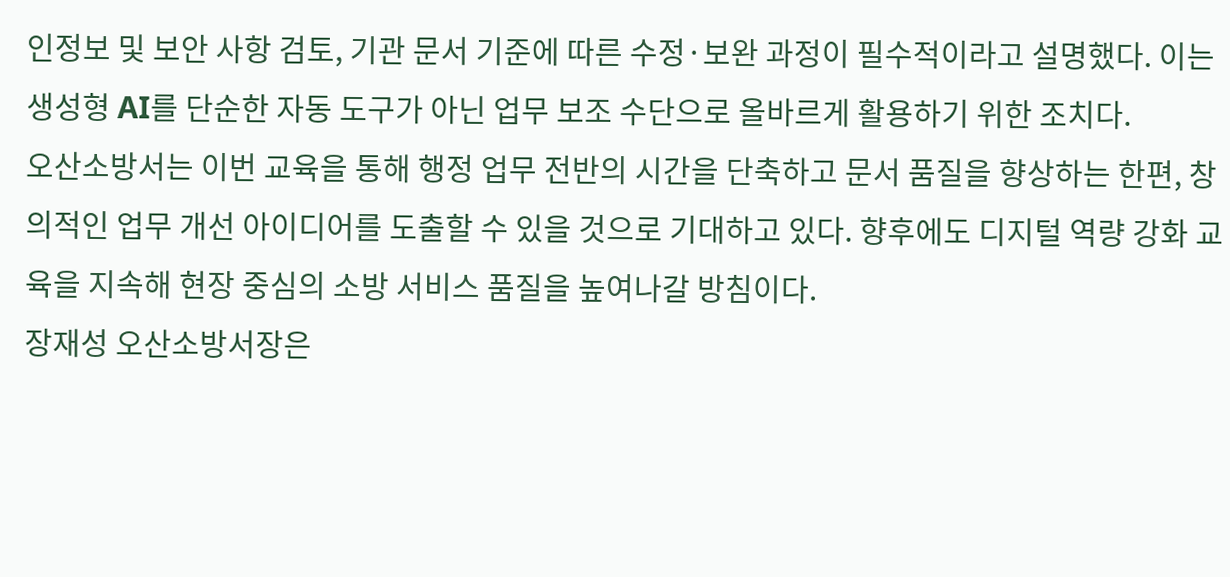인정보 및 보안 사항 검토, 기관 문서 기준에 따른 수정·보완 과정이 필수적이라고 설명했다. 이는 생성형 AI를 단순한 자동 도구가 아닌 업무 보조 수단으로 올바르게 활용하기 위한 조치다.
오산소방서는 이번 교육을 통해 행정 업무 전반의 시간을 단축하고 문서 품질을 향상하는 한편, 창의적인 업무 개선 아이디어를 도출할 수 있을 것으로 기대하고 있다. 향후에도 디지털 역량 강화 교육을 지속해 현장 중심의 소방 서비스 품질을 높여나갈 방침이다.
장재성 오산소방서장은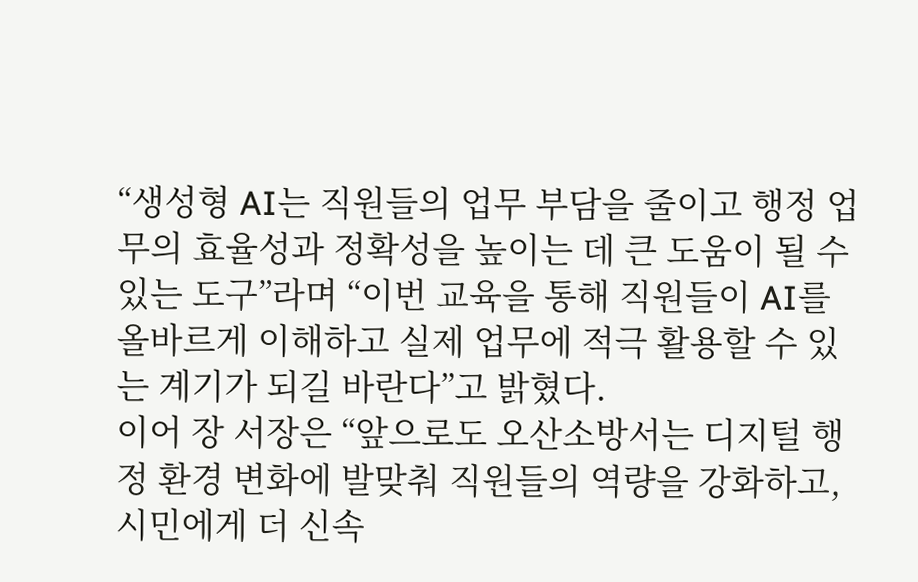“생성형 AI는 직원들의 업무 부담을 줄이고 행정 업무의 효율성과 정확성을 높이는 데 큰 도움이 될 수 있는 도구”라며 “이번 교육을 통해 직원들이 AI를 올바르게 이해하고 실제 업무에 적극 활용할 수 있는 계기가 되길 바란다”고 밝혔다.
이어 장 서장은 “앞으로도 오산소방서는 디지털 행정 환경 변화에 발맞춰 직원들의 역량을 강화하고, 시민에게 더 신속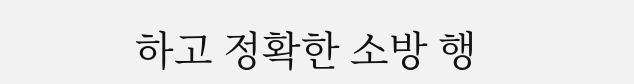하고 정확한 소방 행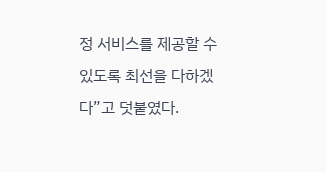정 서비스를 제공할 수 있도록 최선을 다하겠다”고 덧붙였다.